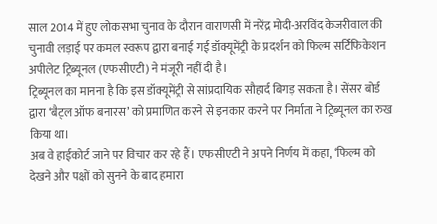साल 2014 में हुए लोकसभा चुनाव के दौरान वाराणसी में नरेंद्र मोदी-अरविंद केजरीवाल की चुनावी लड़ाई पर कमल स्वरूप द्वारा बनाई गई डॉक्यूमेंट्री के प्रदर्शन को फिल्म सर्टिफिकेशन अपीलेट ट्रिब्यूनल (एफसीएटी) ने मंजूरी नहीं दी है।
ट्रिब्यूनल का मानना है कि इस डॉक्यूमेंट्री से सांप्रदायिक सौहार्द बिगड़ सकता है। सेंसर बोर्ड द्वारा ‘बैट्ल ऑफ बनारस’ को प्रमाणित करने से इनकार करने पर निर्माता ने ट्रिब्यूनल का रुख किया था।
अब वे हाईकोर्ट जाने पर विचार कर रहे हैं। एफसीएटी ने अपने निर्णय में कहा, ‘फिल्म को देखने और पक्षों को सुनने के बाद हमारा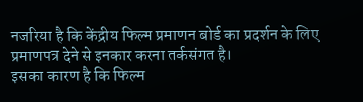नजरिया है कि केंद्रीय फिल्म प्रमाणन बोर्ड का प्रदर्शन के लिए प्रमाणपत्र देने से इनकार करना तर्कसंगत है।
इसका कारण है कि फिल्म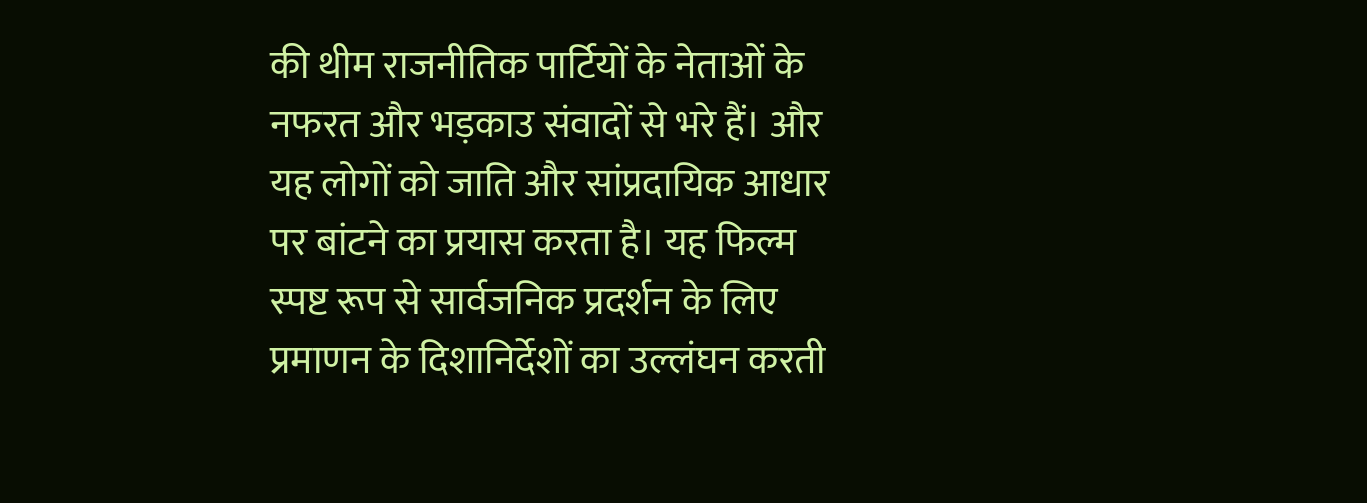की थीम राजनीतिक पार्टियों के नेताओं के नफरत और भड़काउ संवादों से भरे हैं। और यह लोगों को जाति और सांप्रदायिक आधार पर बांटने का प्रयास करता है। यह फिल्म स्पष्ट रूप से सार्वजनिक प्रदर्शन के लिए प्रमाणन के दिशानिर्देशों का उल्लंघन करती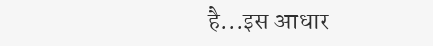है...इस आधार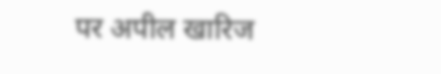पर अपील खारिज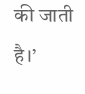की जाती है।’